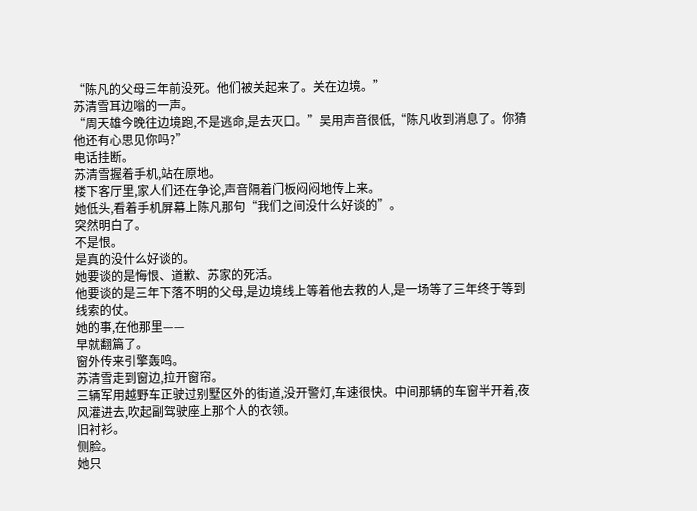“陈凡的父母三年前没死。他们被关起来了。关在边境。”
苏清雪耳边嗡的一声。
“周天雄今晚往边境跑,不是逃命,是去灭口。”吴用声音很低,“陈凡收到消息了。你猜他还有心思见你吗?”
电话挂断。
苏清雪握着手机,站在原地。
楼下客厅里,家人们还在争论,声音隔着门板闷闷地传上来。
她低头,看着手机屏幕上陈凡那句“我们之间没什么好谈的”。
突然明白了。
不是恨。
是真的没什么好谈的。
她要谈的是悔恨、道歉、苏家的死活。
他要谈的是三年下落不明的父母,是边境线上等着他去救的人,是一场等了三年终于等到线索的仗。
她的事,在他那里——
早就翻篇了。
窗外传来引擎轰鸣。
苏清雪走到窗边,拉开窗帘。
三辆军用越野车正驶过别墅区外的街道,没开警灯,车速很快。中间那辆的车窗半开着,夜风灌进去,吹起副驾驶座上那个人的衣领。
旧衬衫。
侧脸。
她只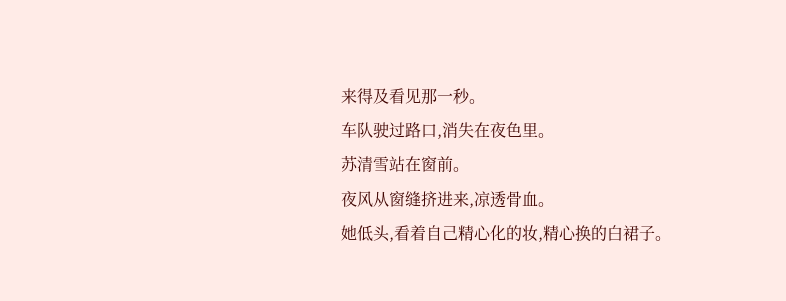来得及看见那一秒。
车队驶过路口,消失在夜色里。
苏清雪站在窗前。
夜风从窗缝挤进来,凉透骨血。
她低头,看着自己精心化的妆,精心换的白裙子。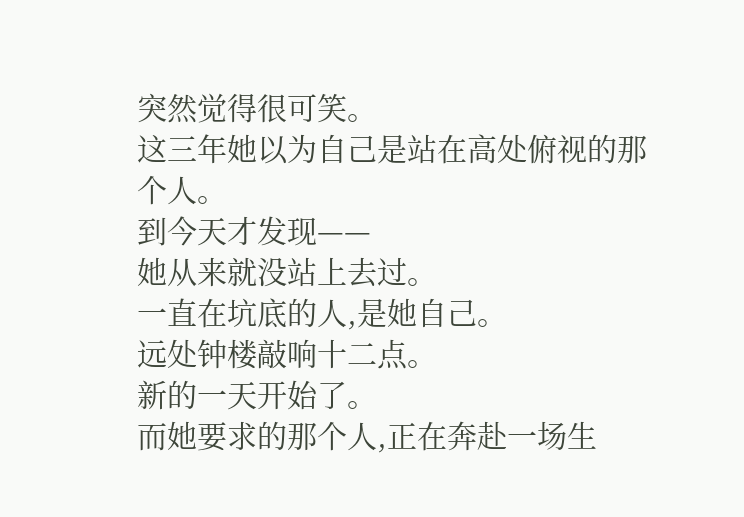突然觉得很可笑。
这三年她以为自己是站在高处俯视的那个人。
到今天才发现——
她从来就没站上去过。
一直在坑底的人,是她自己。
远处钟楼敲响十二点。
新的一天开始了。
而她要求的那个人,正在奔赴一场生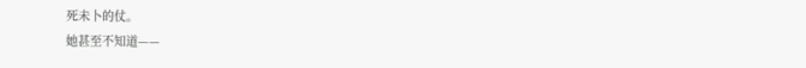死未卜的仗。
她甚至不知道——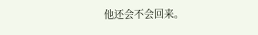他还会不会回来。